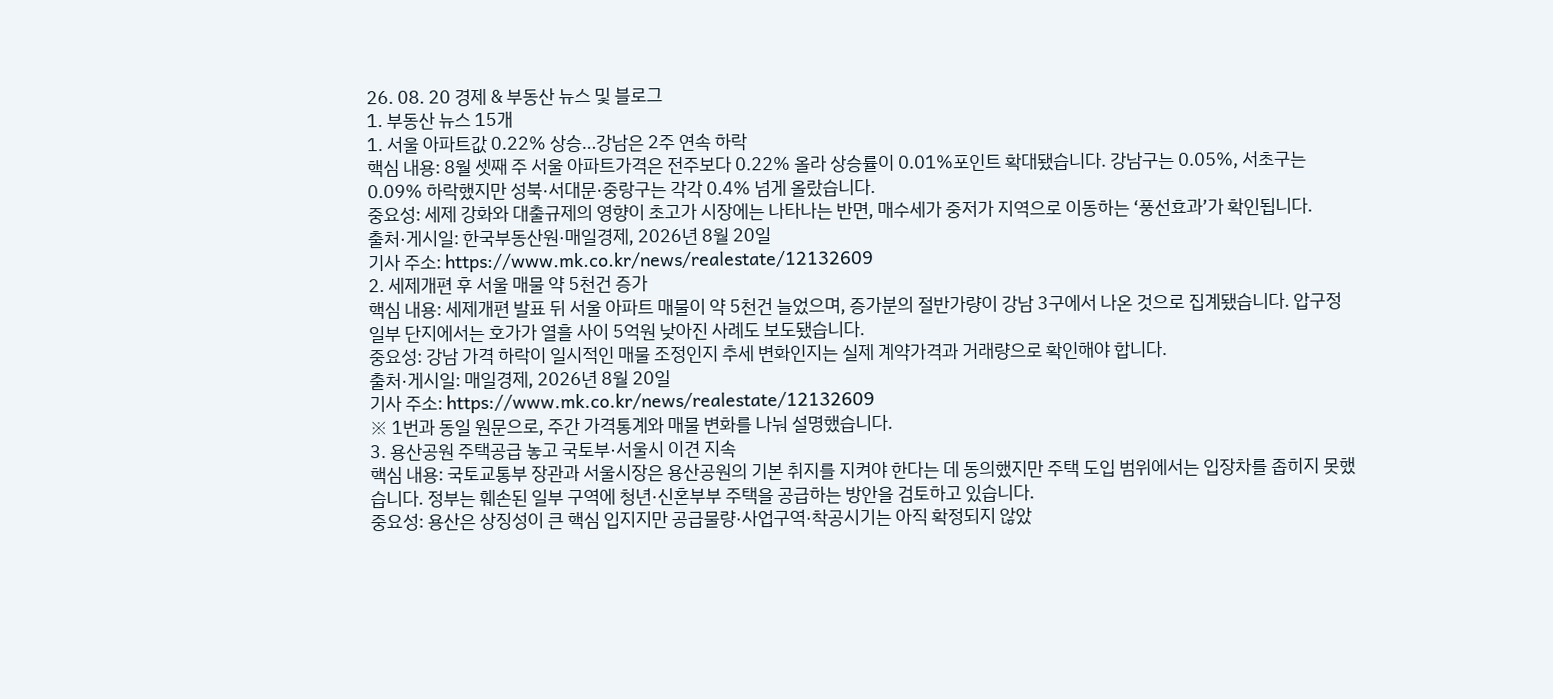26. 08. 20 경제 & 부동산 뉴스 및 블로그
1. 부동산 뉴스 15개
1. 서울 아파트값 0.22% 상승…강남은 2주 연속 하락
핵심 내용: 8월 셋째 주 서울 아파트가격은 전주보다 0.22% 올라 상승률이 0.01%포인트 확대됐습니다. 강남구는 0.05%, 서초구는 0.09% 하락했지만 성북·서대문·중랑구는 각각 0.4% 넘게 올랐습니다.
중요성: 세제 강화와 대출규제의 영향이 초고가 시장에는 나타나는 반면, 매수세가 중저가 지역으로 이동하는 ‘풍선효과’가 확인됩니다.
출처·게시일: 한국부동산원·매일경제, 2026년 8월 20일
기사 주소: https://www.mk.co.kr/news/realestate/12132609
2. 세제개편 후 서울 매물 약 5천건 증가
핵심 내용: 세제개편 발표 뒤 서울 아파트 매물이 약 5천건 늘었으며, 증가분의 절반가량이 강남 3구에서 나온 것으로 집계됐습니다. 압구정 일부 단지에서는 호가가 열흘 사이 5억원 낮아진 사례도 보도됐습니다.
중요성: 강남 가격 하락이 일시적인 매물 조정인지 추세 변화인지는 실제 계약가격과 거래량으로 확인해야 합니다.
출처·게시일: 매일경제, 2026년 8월 20일
기사 주소: https://www.mk.co.kr/news/realestate/12132609
※ 1번과 동일 원문으로, 주간 가격통계와 매물 변화를 나눠 설명했습니다.
3. 용산공원 주택공급 놓고 국토부·서울시 이견 지속
핵심 내용: 국토교통부 장관과 서울시장은 용산공원의 기본 취지를 지켜야 한다는 데 동의했지만 주택 도입 범위에서는 입장차를 좁히지 못했습니다. 정부는 훼손된 일부 구역에 청년·신혼부부 주택을 공급하는 방안을 검토하고 있습니다.
중요성: 용산은 상징성이 큰 핵심 입지지만 공급물량·사업구역·착공시기는 아직 확정되지 않았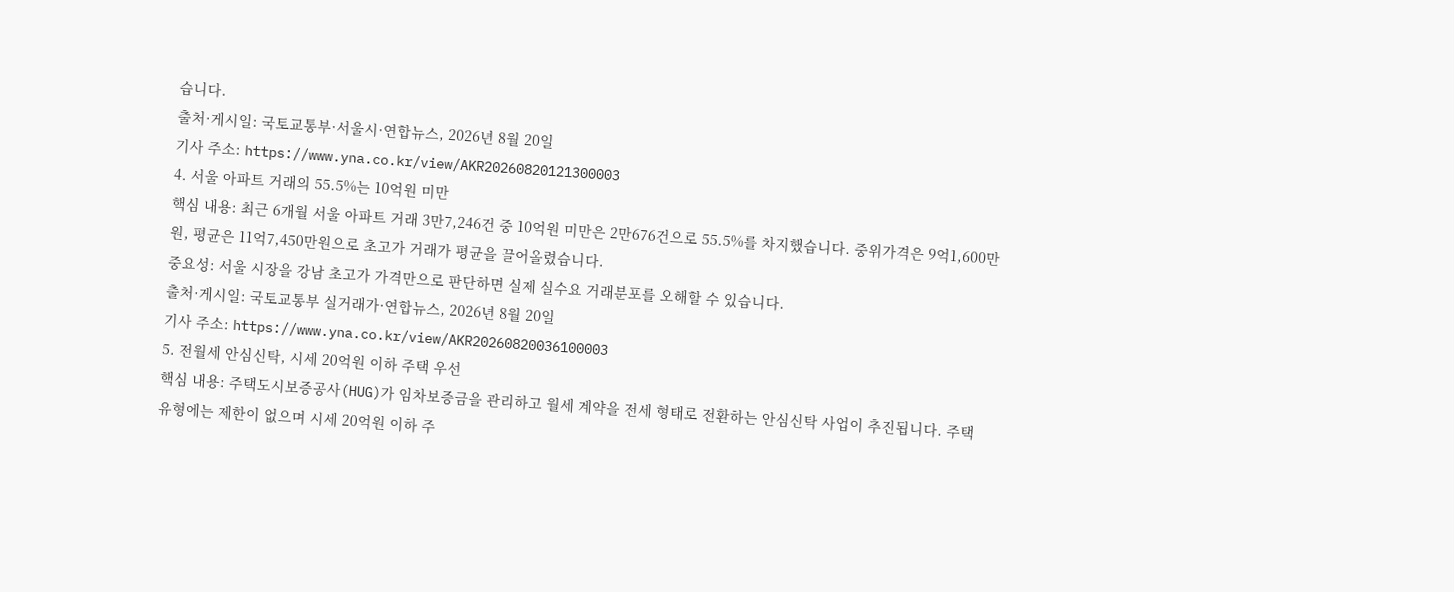습니다.
출처·게시일: 국토교통부·서울시·연합뉴스, 2026년 8월 20일
기사 주소: https://www.yna.co.kr/view/AKR20260820121300003
4. 서울 아파트 거래의 55.5%는 10억원 미만
핵심 내용: 최근 6개월 서울 아파트 거래 3만7,246건 중 10억원 미만은 2만676건으로 55.5%를 차지했습니다. 중위가격은 9억1,600만원, 평균은 11억7,450만원으로 초고가 거래가 평균을 끌어올렸습니다.
중요성: 서울 시장을 강남 초고가 가격만으로 판단하면 실제 실수요 거래분포를 오해할 수 있습니다.
출처·게시일: 국토교통부 실거래가·연합뉴스, 2026년 8월 20일
기사 주소: https://www.yna.co.kr/view/AKR20260820036100003
5. 전월세 안심신탁, 시세 20억원 이하 주택 우선
핵심 내용: 주택도시보증공사(HUG)가 임차보증금을 관리하고 월세 계약을 전세 형태로 전환하는 안심신탁 사업이 추진됩니다. 주택 유형에는 제한이 없으며 시세 20억원 이하 주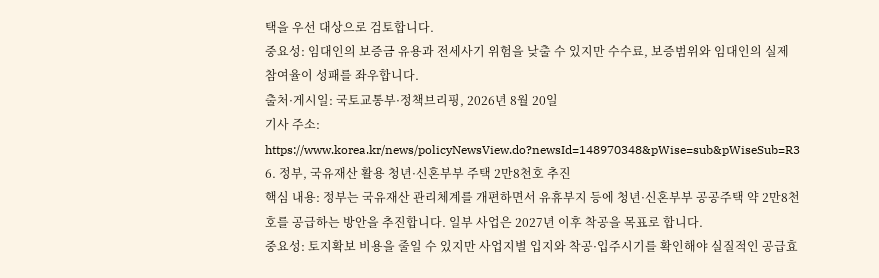택을 우선 대상으로 검토합니다.
중요성: 임대인의 보증금 유용과 전세사기 위험을 낮출 수 있지만 수수료, 보증범위와 임대인의 실제 참여율이 성패를 좌우합니다.
출처·게시일: 국토교통부·정책브리핑, 2026년 8월 20일
기사 주소: https://www.korea.kr/news/policyNewsView.do?newsId=148970348&pWise=sub&pWiseSub=R3
6. 정부, 국유재산 활용 청년·신혼부부 주택 2만8천호 추진
핵심 내용: 정부는 국유재산 관리체계를 개편하면서 유휴부지 등에 청년·신혼부부 공공주택 약 2만8천호를 공급하는 방안을 추진합니다. 일부 사업은 2027년 이후 착공을 목표로 합니다.
중요성: 토지확보 비용을 줄일 수 있지만 사업지별 입지와 착공·입주시기를 확인해야 실질적인 공급효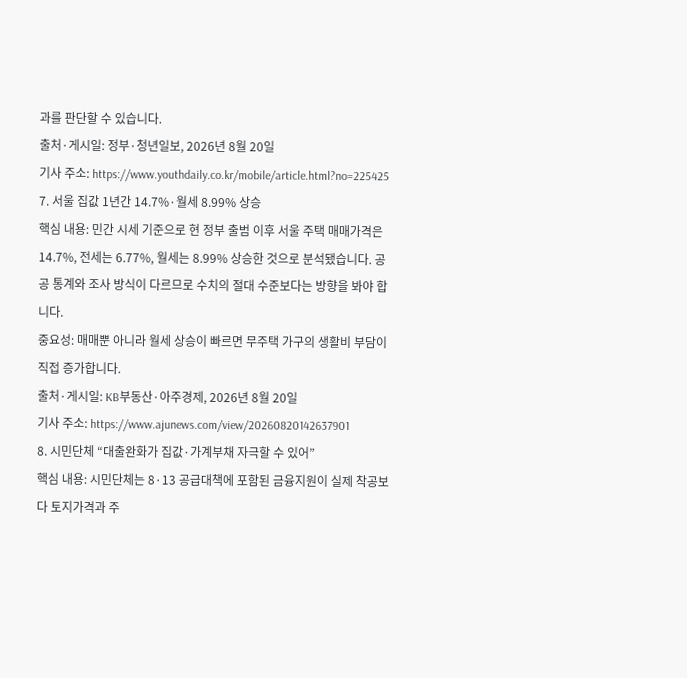과를 판단할 수 있습니다.
출처·게시일: 정부·청년일보, 2026년 8월 20일
기사 주소: https://www.youthdaily.co.kr/mobile/article.html?no=225425
7. 서울 집값 1년간 14.7%·월세 8.99% 상승
핵심 내용: 민간 시세 기준으로 현 정부 출범 이후 서울 주택 매매가격은 14.7%, 전세는 6.77%, 월세는 8.99% 상승한 것으로 분석됐습니다. 공공 통계와 조사 방식이 다르므로 수치의 절대 수준보다는 방향을 봐야 합니다.
중요성: 매매뿐 아니라 월세 상승이 빠르면 무주택 가구의 생활비 부담이 직접 증가합니다.
출처·게시일: KB부동산·아주경제, 2026년 8월 20일
기사 주소: https://www.ajunews.com/view/20260820142637901
8. 시민단체 “대출완화가 집값·가계부채 자극할 수 있어”
핵심 내용: 시민단체는 8·13 공급대책에 포함된 금융지원이 실제 착공보다 토지가격과 주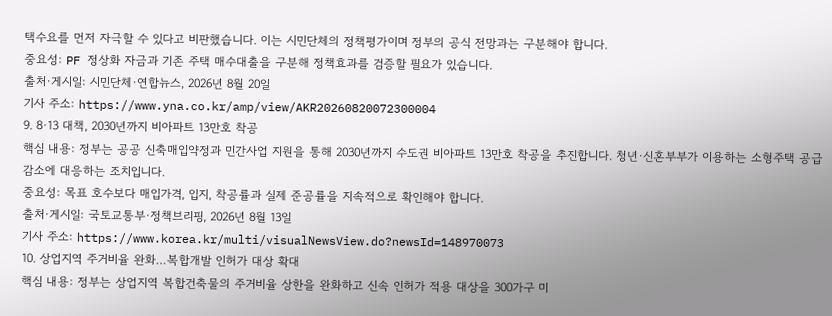택수요를 먼저 자극할 수 있다고 비판했습니다. 이는 시민단체의 정책평가이며 정부의 공식 전망과는 구분해야 합니다.
중요성: PF 정상화 자금과 기존 주택 매수대출을 구분해 정책효과를 검증할 필요가 있습니다.
출처·게시일: 시민단체·연합뉴스, 2026년 8월 20일
기사 주소: https://www.yna.co.kr/amp/view/AKR20260820072300004
9. 8·13 대책, 2030년까지 비아파트 13만호 착공
핵심 내용: 정부는 공공 신축매입약정과 민간사업 지원을 통해 2030년까지 수도권 비아파트 13만호 착공을 추진합니다. 청년·신혼부부가 이용하는 소형주택 공급 감소에 대응하는 조치입니다.
중요성: 목표 호수보다 매입가격, 입지, 착공률과 실제 준공률을 지속적으로 확인해야 합니다.
출처·게시일: 국토교통부·정책브리핑, 2026년 8월 13일
기사 주소: https://www.korea.kr/multi/visualNewsView.do?newsId=148970073
10. 상업지역 주거비율 완화…복합개발 인허가 대상 확대
핵심 내용: 정부는 상업지역 복합건축물의 주거비율 상한을 완화하고 신속 인허가 적용 대상을 300가구 미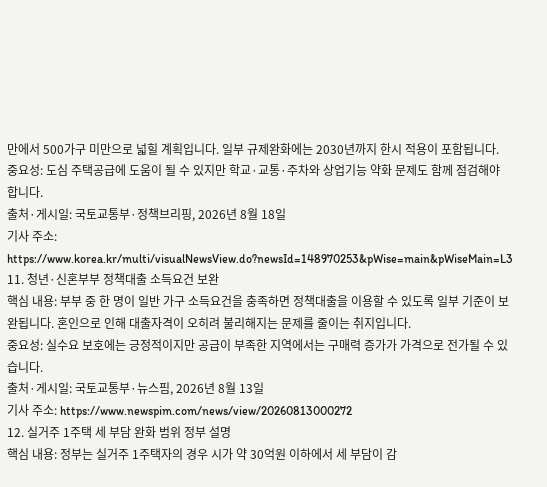만에서 500가구 미만으로 넓힐 계획입니다. 일부 규제완화에는 2030년까지 한시 적용이 포함됩니다.
중요성: 도심 주택공급에 도움이 될 수 있지만 학교·교통·주차와 상업기능 약화 문제도 함께 점검해야 합니다.
출처·게시일: 국토교통부·정책브리핑, 2026년 8월 18일
기사 주소: https://www.korea.kr/multi/visualNewsView.do?newsId=148970253&pWise=main&pWiseMain=L3
11. 청년·신혼부부 정책대출 소득요건 보완
핵심 내용: 부부 중 한 명이 일반 가구 소득요건을 충족하면 정책대출을 이용할 수 있도록 일부 기준이 보완됩니다. 혼인으로 인해 대출자격이 오히려 불리해지는 문제를 줄이는 취지입니다.
중요성: 실수요 보호에는 긍정적이지만 공급이 부족한 지역에서는 구매력 증가가 가격으로 전가될 수 있습니다.
출처·게시일: 국토교통부·뉴스핌, 2026년 8월 13일
기사 주소: https://www.newspim.com/news/view/20260813000272
12. 실거주 1주택 세 부담 완화 범위 정부 설명
핵심 내용: 정부는 실거주 1주택자의 경우 시가 약 30억원 이하에서 세 부담이 감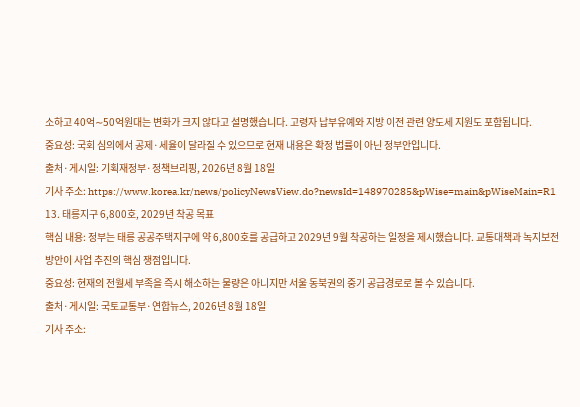소하고 40억∼50억원대는 변화가 크지 않다고 설명했습니다. 고령자 납부유예와 지방 이전 관련 양도세 지원도 포함됩니다.
중요성: 국회 심의에서 공제·세율이 달라질 수 있으므로 현재 내용은 확정 법률이 아닌 정부안입니다.
출처·게시일: 기획재정부·정책브리핑, 2026년 8월 18일
기사 주소: https://www.korea.kr/news/policyNewsView.do?newsId=148970285&pWise=main&pWiseMain=R1
13. 태릉지구 6,800호, 2029년 착공 목표
핵심 내용: 정부는 태릉 공공주택지구에 약 6,800호를 공급하고 2029년 9월 착공하는 일정을 제시했습니다. 교통대책과 녹지보전 방안이 사업 추진의 핵심 쟁점입니다.
중요성: 현재의 전월세 부족을 즉시 해소하는 물량은 아니지만 서울 동북권의 중기 공급경로로 볼 수 있습니다.
출처·게시일: 국토교통부·연합뉴스, 2026년 8월 18일
기사 주소: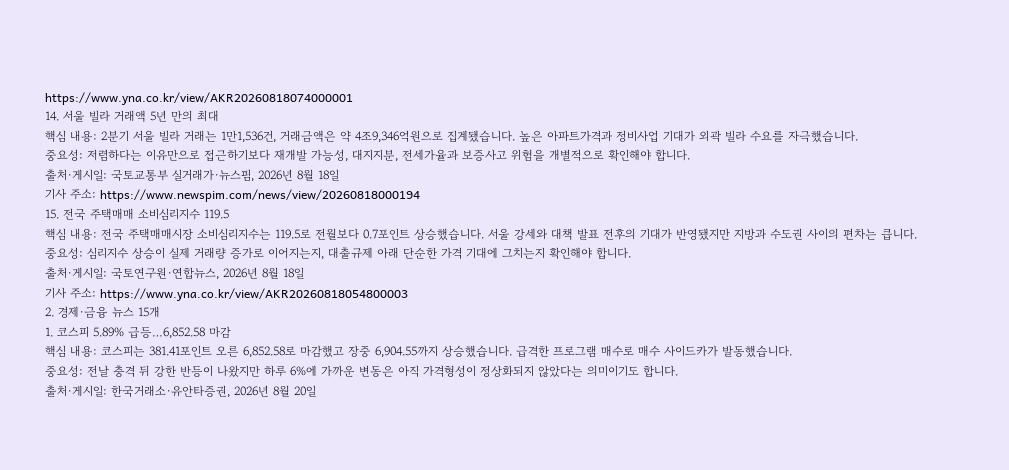https://www.yna.co.kr/view/AKR20260818074000001
14. 서울 빌라 거래액 5년 만의 최대
핵심 내용: 2분기 서울 빌라 거래는 1만1,536건, 거래금액은 약 4조9,346억원으로 집계됐습니다. 높은 아파트가격과 정비사업 기대가 외곽 빌라 수요를 자극했습니다.
중요성: 저렴하다는 이유만으로 접근하기보다 재개발 가능성, 대지지분, 전세가율과 보증사고 위험을 개별적으로 확인해야 합니다.
출처·게시일: 국토교통부 실거래가·뉴스핌, 2026년 8월 18일
기사 주소: https://www.newspim.com/news/view/20260818000194
15. 전국 주택매매 소비심리지수 119.5
핵심 내용: 전국 주택매매시장 소비심리지수는 119.5로 전월보다 0.7포인트 상승했습니다. 서울 강세와 대책 발표 전후의 기대가 반영됐지만 지방과 수도권 사이의 편차는 큽니다.
중요성: 심리지수 상승이 실제 거래량 증가로 이어지는지, 대출규제 아래 단순한 가격 기대에 그치는지 확인해야 합니다.
출처·게시일: 국토연구원·연합뉴스, 2026년 8월 18일
기사 주소: https://www.yna.co.kr/view/AKR20260818054800003
2. 경제·금융 뉴스 15개
1. 코스피 5.89% 급등…6,852.58 마감
핵심 내용: 코스피는 381.41포인트 오른 6,852.58로 마감했고 장중 6,904.55까지 상승했습니다. 급격한 프로그램 매수로 매수 사이드카가 발동했습니다.
중요성: 전날 충격 뒤 강한 반등이 나왔지만 하루 6%에 가까운 변동은 아직 가격형성이 정상화되지 않았다는 의미이기도 합니다.
출처·게시일: 한국거래소·유안타증권, 2026년 8월 20일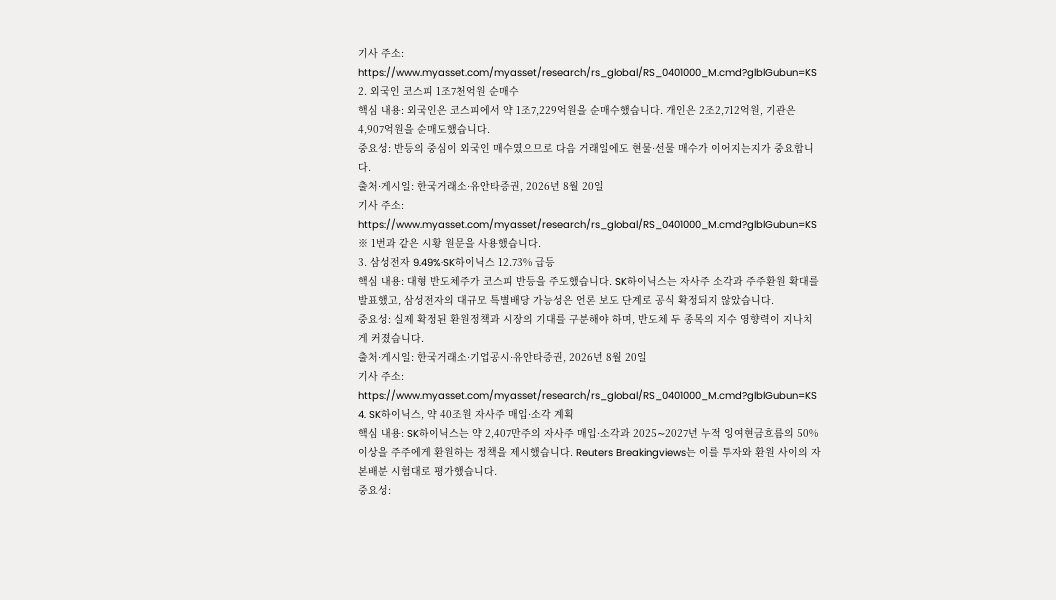기사 주소: https://www.myasset.com/myasset/research/rs_global/RS_0401000_M.cmd?glblGubun=KS
2. 외국인 코스피 1조7천억원 순매수
핵심 내용: 외국인은 코스피에서 약 1조7,229억원을 순매수했습니다. 개인은 2조2,712억원, 기관은 4,907억원을 순매도했습니다.
중요성: 반등의 중심이 외국인 매수였으므로 다음 거래일에도 현물·선물 매수가 이어지는지가 중요합니다.
출처·게시일: 한국거래소·유안타증권, 2026년 8월 20일
기사 주소: https://www.myasset.com/myasset/research/rs_global/RS_0401000_M.cmd?glblGubun=KS
※ 1번과 같은 시황 원문을 사용했습니다.
3. 삼성전자 9.49%·SK하이닉스 12.73% 급등
핵심 내용: 대형 반도체주가 코스피 반등을 주도했습니다. SK하이닉스는 자사주 소각과 주주환원 확대를 발표했고, 삼성전자의 대규모 특별배당 가능성은 언론 보도 단계로 공식 확정되지 않았습니다.
중요성: 실제 확정된 환원정책과 시장의 기대를 구분해야 하며, 반도체 두 종목의 지수 영향력이 지나치게 커졌습니다.
출처·게시일: 한국거래소·기업공시·유안타증권, 2026년 8월 20일
기사 주소: https://www.myasset.com/myasset/research/rs_global/RS_0401000_M.cmd?glblGubun=KS
4. SK하이닉스, 약 40조원 자사주 매입·소각 계획
핵심 내용: SK하이닉스는 약 2,407만주의 자사주 매입·소각과 2025∼2027년 누적 잉여현금흐름의 50% 이상을 주주에게 환원하는 정책을 제시했습니다. Reuters Breakingviews는 이를 투자와 환원 사이의 자본배분 시험대로 평가했습니다.
중요성: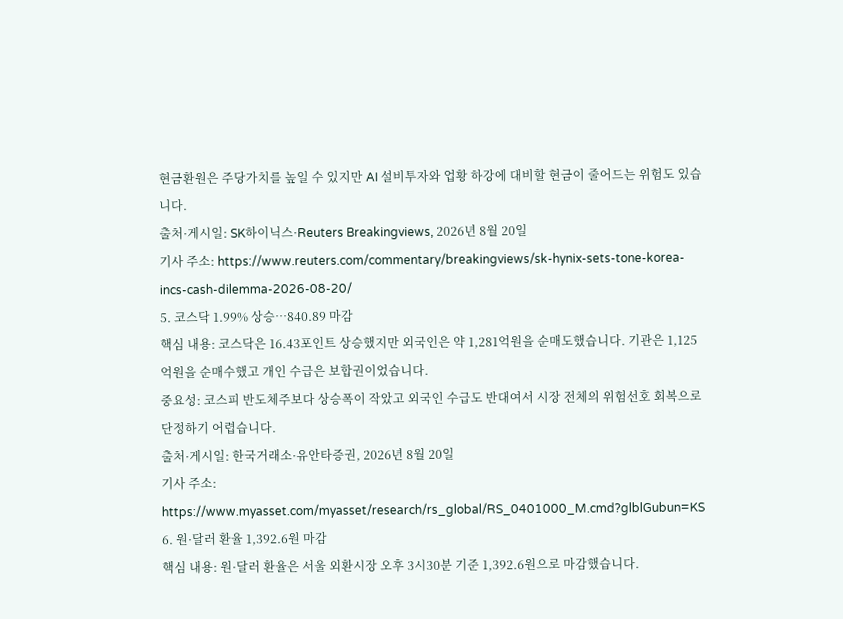현금환원은 주당가치를 높일 수 있지만 AI 설비투자와 업황 하강에 대비할 현금이 줄어드는 위험도 있습니다.
출처·게시일: SK하이닉스·Reuters Breakingviews, 2026년 8월 20일
기사 주소: https://www.reuters.com/commentary/breakingviews/sk-hynix-sets-tone-korea-incs-cash-dilemma-2026-08-20/
5. 코스닥 1.99% 상승…840.89 마감
핵심 내용: 코스닥은 16.43포인트 상승했지만 외국인은 약 1,281억원을 순매도했습니다. 기관은 1,125억원을 순매수했고 개인 수급은 보합권이었습니다.
중요성: 코스피 반도체주보다 상승폭이 작았고 외국인 수급도 반대여서 시장 전체의 위험선호 회복으로 단정하기 어렵습니다.
출처·게시일: 한국거래소·유안타증권, 2026년 8월 20일
기사 주소: https://www.myasset.com/myasset/research/rs_global/RS_0401000_M.cmd?glblGubun=KS
6. 원·달러 환율 1,392.6원 마감
핵심 내용: 원·달러 환율은 서울 외환시장 오후 3시30분 기준 1,392.6원으로 마감했습니다.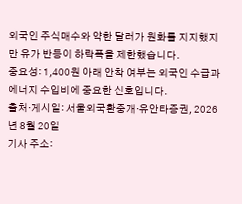외국인 주식매수와 약한 달러가 원화를 지지했지만 유가 반등이 하락폭을 제한했습니다.
중요성: 1,400원 아래 안착 여부는 외국인 수급과 에너지 수입비에 중요한 신호입니다.
출처·게시일: 서울외국환중개·유안타증권, 2026년 8월 20일
기사 주소: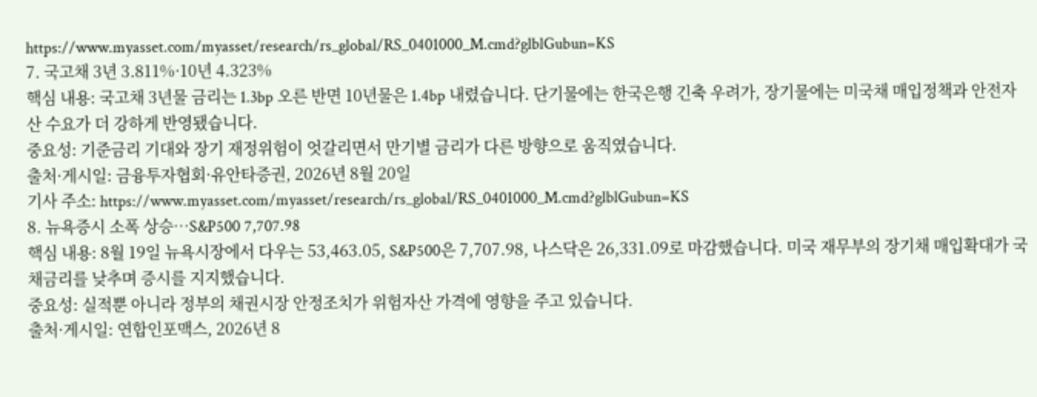https://www.myasset.com/myasset/research/rs_global/RS_0401000_M.cmd?glblGubun=KS
7. 국고채 3년 3.811%·10년 4.323%
핵심 내용: 국고채 3년물 금리는 1.3bp 오른 반면 10년물은 1.4bp 내렸습니다. 단기물에는 한국은행 긴축 우려가, 장기물에는 미국채 매입정책과 안전자산 수요가 더 강하게 반영됐습니다.
중요성: 기준금리 기대와 장기 재정위험이 엇갈리면서 만기별 금리가 다른 방향으로 움직였습니다.
출처·게시일: 금융투자협회·유안타증권, 2026년 8월 20일
기사 주소: https://www.myasset.com/myasset/research/rs_global/RS_0401000_M.cmd?glblGubun=KS
8. 뉴욕증시 소폭 상승…S&P500 7,707.98
핵심 내용: 8월 19일 뉴욕시장에서 다우는 53,463.05, S&P500은 7,707.98, 나스닥은 26,331.09로 마감했습니다. 미국 재무부의 장기채 매입확대가 국채금리를 낮추며 증시를 지지했습니다.
중요성: 실적뿐 아니라 정부의 채권시장 안정조치가 위험자산 가격에 영향을 주고 있습니다.
출처·게시일: 연합인포맥스, 2026년 8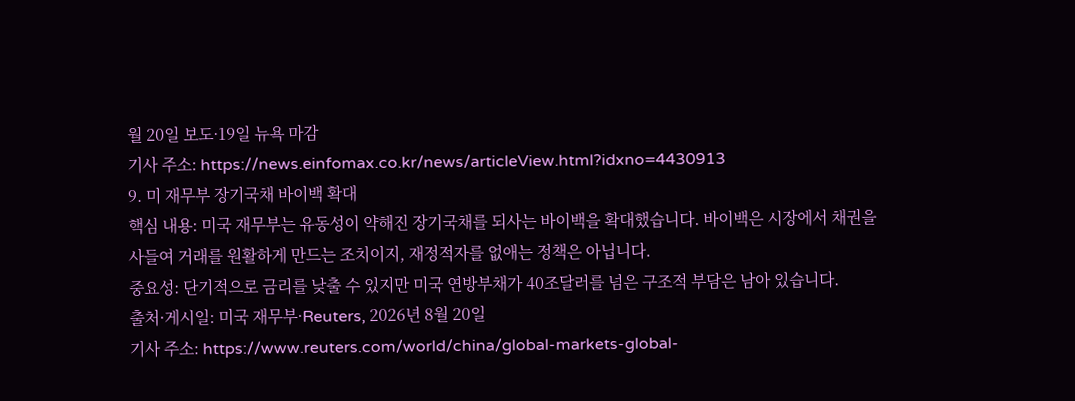월 20일 보도·19일 뉴욕 마감
기사 주소: https://news.einfomax.co.kr/news/articleView.html?idxno=4430913
9. 미 재무부 장기국채 바이백 확대
핵심 내용: 미국 재무부는 유동성이 약해진 장기국채를 되사는 바이백을 확대했습니다. 바이백은 시장에서 채권을 사들여 거래를 원활하게 만드는 조치이지, 재정적자를 없애는 정책은 아닙니다.
중요성: 단기적으로 금리를 낮출 수 있지만 미국 연방부채가 40조달러를 넘은 구조적 부담은 남아 있습니다.
출처·게시일: 미국 재무부·Reuters, 2026년 8월 20일
기사 주소: https://www.reuters.com/world/china/global-markets-global-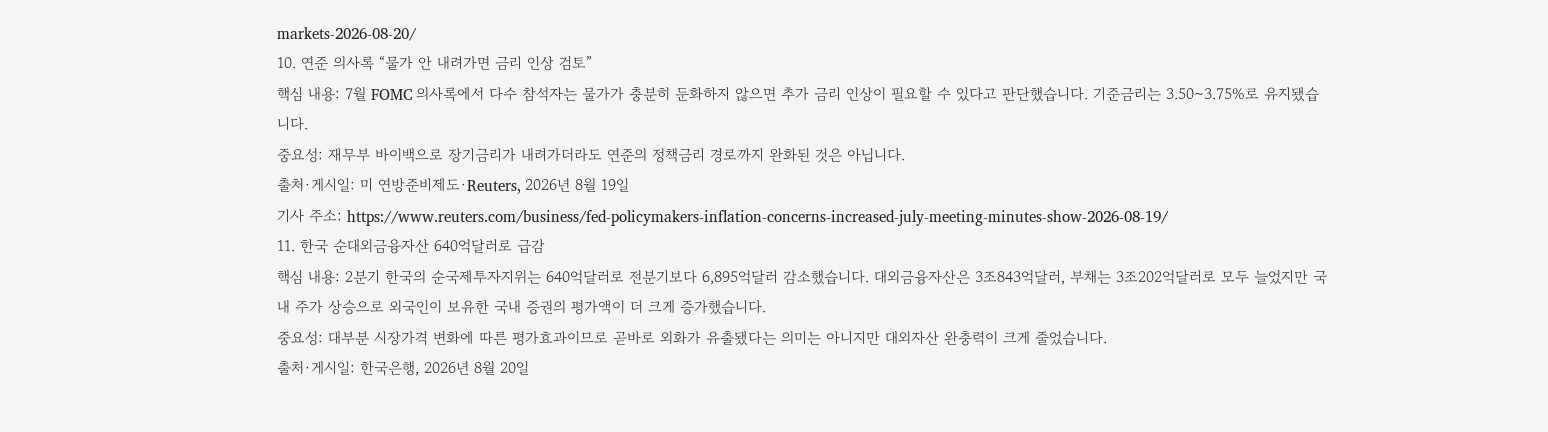markets-2026-08-20/
10. 연준 의사록 “물가 안 내려가면 금리 인상 검토”
핵심 내용: 7월 FOMC 의사록에서 다수 참석자는 물가가 충분히 둔화하지 않으면 추가 금리 인상이 필요할 수 있다고 판단했습니다. 기준금리는 3.50∼3.75%로 유지됐습니다.
중요성: 재무부 바이백으로 장기금리가 내려가더라도 연준의 정책금리 경로까지 완화된 것은 아닙니다.
출처·게시일: 미 연방준비제도·Reuters, 2026년 8월 19일
기사 주소: https://www.reuters.com/business/fed-policymakers-inflation-concerns-increased-july-meeting-minutes-show-2026-08-19/
11. 한국 순대외금융자산 640억달러로 급감
핵심 내용: 2분기 한국의 순국제투자지위는 640억달러로 전분기보다 6,895억달러 감소했습니다. 대외금융자산은 3조843억달러, 부채는 3조202억달러로 모두 늘었지만 국내 주가 상승으로 외국인이 보유한 국내 증권의 평가액이 더 크게 증가했습니다.
중요성: 대부분 시장가격 변화에 따른 평가효과이므로 곧바로 외화가 유출됐다는 의미는 아니지만 대외자산 완충력이 크게 줄었습니다.
출처·게시일: 한국은행, 2026년 8월 20일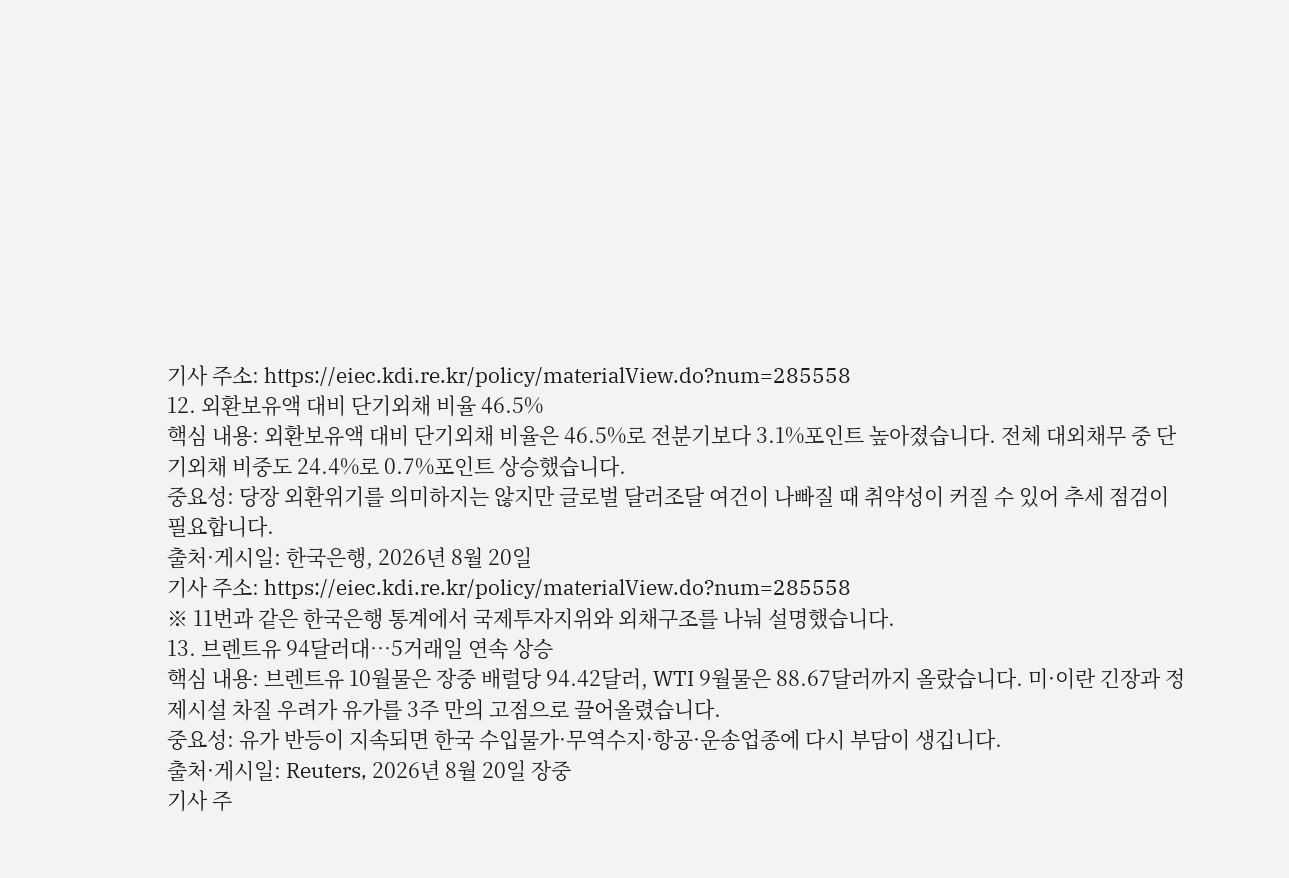기사 주소: https://eiec.kdi.re.kr/policy/materialView.do?num=285558
12. 외환보유액 대비 단기외채 비율 46.5%
핵심 내용: 외환보유액 대비 단기외채 비율은 46.5%로 전분기보다 3.1%포인트 높아졌습니다. 전체 대외채무 중 단기외채 비중도 24.4%로 0.7%포인트 상승했습니다.
중요성: 당장 외환위기를 의미하지는 않지만 글로벌 달러조달 여건이 나빠질 때 취약성이 커질 수 있어 추세 점검이 필요합니다.
출처·게시일: 한국은행, 2026년 8월 20일
기사 주소: https://eiec.kdi.re.kr/policy/materialView.do?num=285558
※ 11번과 같은 한국은행 통계에서 국제투자지위와 외채구조를 나눠 설명했습니다.
13. 브렌트유 94달러대…5거래일 연속 상승
핵심 내용: 브렌트유 10월물은 장중 배럴당 94.42달러, WTI 9월물은 88.67달러까지 올랐습니다. 미·이란 긴장과 정제시설 차질 우려가 유가를 3주 만의 고점으로 끌어올렸습니다.
중요성: 유가 반등이 지속되면 한국 수입물가·무역수지·항공·운송업종에 다시 부담이 생깁니다.
출처·게시일: Reuters, 2026년 8월 20일 장중
기사 주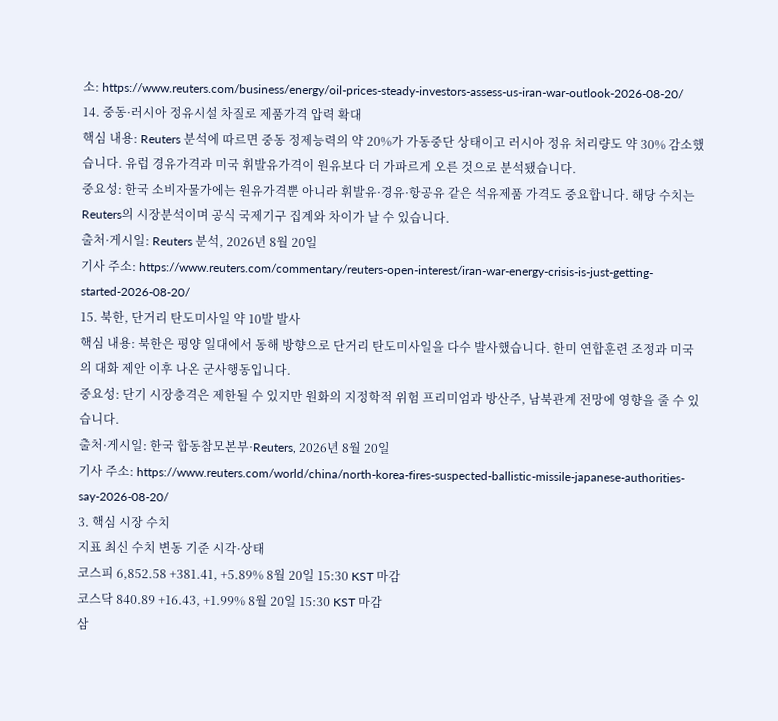소: https://www.reuters.com/business/energy/oil-prices-steady-investors-assess-us-iran-war-outlook-2026-08-20/
14. 중동·러시아 정유시설 차질로 제품가격 압력 확대
핵심 내용: Reuters 분석에 따르면 중동 정제능력의 약 20%가 가동중단 상태이고 러시아 정유 처리량도 약 30% 감소했습니다. 유럽 경유가격과 미국 휘발유가격이 원유보다 더 가파르게 오른 것으로 분석됐습니다.
중요성: 한국 소비자물가에는 원유가격뿐 아니라 휘발유·경유·항공유 같은 석유제품 가격도 중요합니다. 해당 수치는 Reuters의 시장분석이며 공식 국제기구 집계와 차이가 날 수 있습니다.
출처·게시일: Reuters 분석, 2026년 8월 20일
기사 주소: https://www.reuters.com/commentary/reuters-open-interest/iran-war-energy-crisis-is-just-getting-started-2026-08-20/
15. 북한, 단거리 탄도미사일 약 10발 발사
핵심 내용: 북한은 평양 일대에서 동해 방향으로 단거리 탄도미사일을 다수 발사했습니다. 한미 연합훈련 조정과 미국의 대화 제안 이후 나온 군사행동입니다.
중요성: 단기 시장충격은 제한될 수 있지만 원화의 지정학적 위험 프리미엄과 방산주, 남북관계 전망에 영향을 줄 수 있습니다.
출처·게시일: 한국 합동참모본부·Reuters, 2026년 8월 20일
기사 주소: https://www.reuters.com/world/china/north-korea-fires-suspected-ballistic-missile-japanese-authorities-say-2026-08-20/
3. 핵심 시장 수치
지표 최신 수치 변동 기준 시각·상태
코스피 6,852.58 +381.41, +5.89% 8월 20일 15:30 KST 마감
코스닥 840.89 +16.43, +1.99% 8월 20일 15:30 KST 마감
삼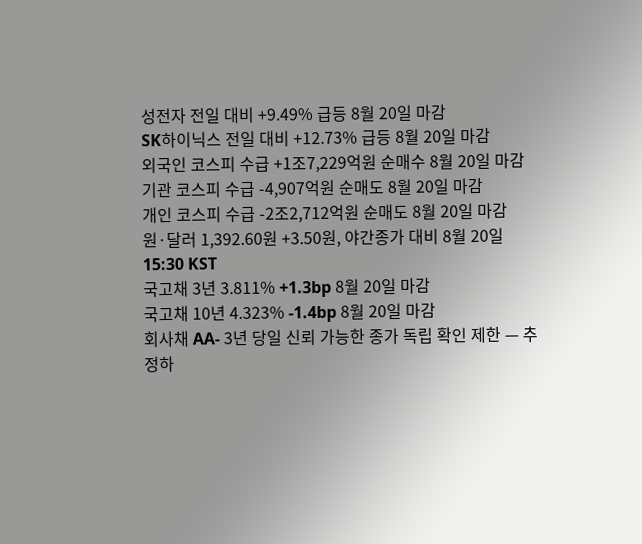성전자 전일 대비 +9.49% 급등 8월 20일 마감
SK하이닉스 전일 대비 +12.73% 급등 8월 20일 마감
외국인 코스피 수급 +1조7,229억원 순매수 8월 20일 마감
기관 코스피 수급 -4,907억원 순매도 8월 20일 마감
개인 코스피 수급 -2조2,712억원 순매도 8월 20일 마감
원·달러 1,392.60원 +3.50원, 야간종가 대비 8월 20일 15:30 KST
국고채 3년 3.811% +1.3bp 8월 20일 마감
국고채 10년 4.323% -1.4bp 8월 20일 마감
회사채 AA- 3년 당일 신뢰 가능한 종가 독립 확인 제한 — 추정하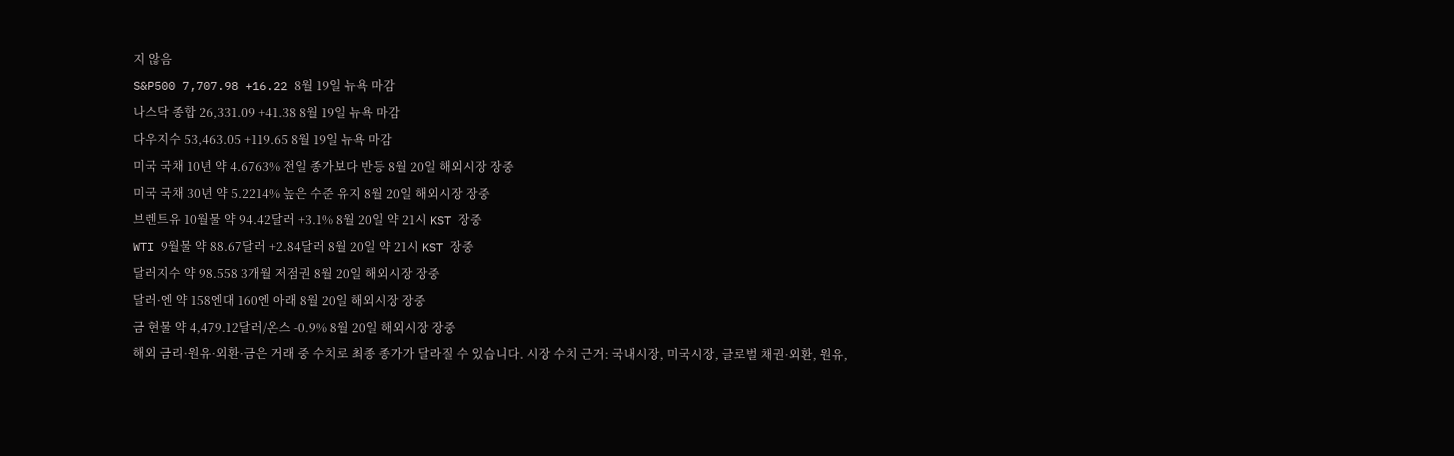지 않음
S&P500 7,707.98 +16.22 8월 19일 뉴욕 마감
나스닥 종합 26,331.09 +41.38 8월 19일 뉴욕 마감
다우지수 53,463.05 +119.65 8월 19일 뉴욕 마감
미국 국채 10년 약 4.6763% 전일 종가보다 반등 8월 20일 해외시장 장중
미국 국채 30년 약 5.2214% 높은 수준 유지 8월 20일 해외시장 장중
브렌트유 10월물 약 94.42달러 +3.1% 8월 20일 약 21시 KST 장중
WTI 9월물 약 88.67달러 +2.84달러 8월 20일 약 21시 KST 장중
달러지수 약 98.558 3개월 저점권 8월 20일 해외시장 장중
달러·엔 약 158엔대 160엔 아래 8월 20일 해외시장 장중
금 현물 약 4,479.12달러/온스 -0.9% 8월 20일 해외시장 장중
해외 금리·원유·외환·금은 거래 중 수치로 최종 종가가 달라질 수 있습니다. 시장 수치 근거: 국내시장, 미국시장, 글로벌 채권·외환, 원유,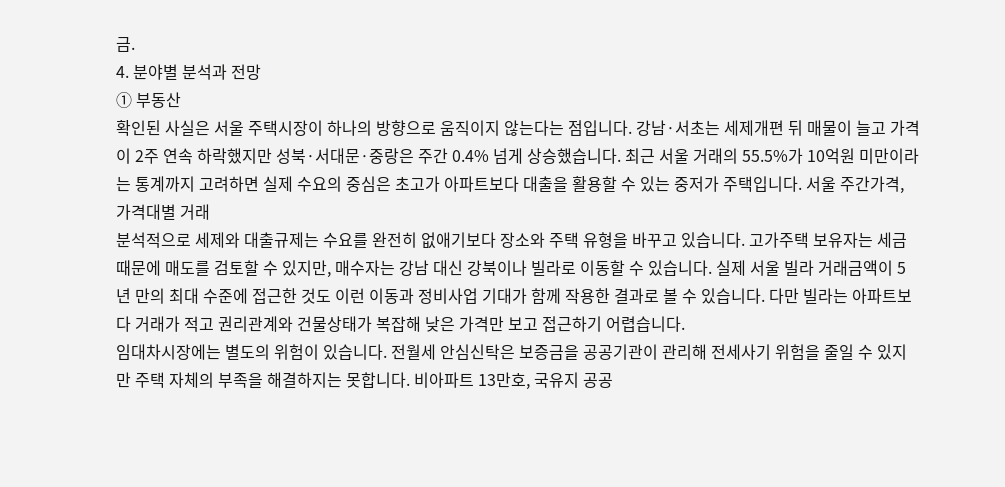금.
4. 분야별 분석과 전망
① 부동산
확인된 사실은 서울 주택시장이 하나의 방향으로 움직이지 않는다는 점입니다. 강남·서초는 세제개편 뒤 매물이 늘고 가격이 2주 연속 하락했지만 성북·서대문·중랑은 주간 0.4% 넘게 상승했습니다. 최근 서울 거래의 55.5%가 10억원 미만이라는 통계까지 고려하면 실제 수요의 중심은 초고가 아파트보다 대출을 활용할 수 있는 중저가 주택입니다. 서울 주간가격, 가격대별 거래
분석적으로 세제와 대출규제는 수요를 완전히 없애기보다 장소와 주택 유형을 바꾸고 있습니다. 고가주택 보유자는 세금 때문에 매도를 검토할 수 있지만, 매수자는 강남 대신 강북이나 빌라로 이동할 수 있습니다. 실제 서울 빌라 거래금액이 5년 만의 최대 수준에 접근한 것도 이런 이동과 정비사업 기대가 함께 작용한 결과로 볼 수 있습니다. 다만 빌라는 아파트보다 거래가 적고 권리관계와 건물상태가 복잡해 낮은 가격만 보고 접근하기 어렵습니다.
임대차시장에는 별도의 위험이 있습니다. 전월세 안심신탁은 보증금을 공공기관이 관리해 전세사기 위험을 줄일 수 있지만 주택 자체의 부족을 해결하지는 못합니다. 비아파트 13만호, 국유지 공공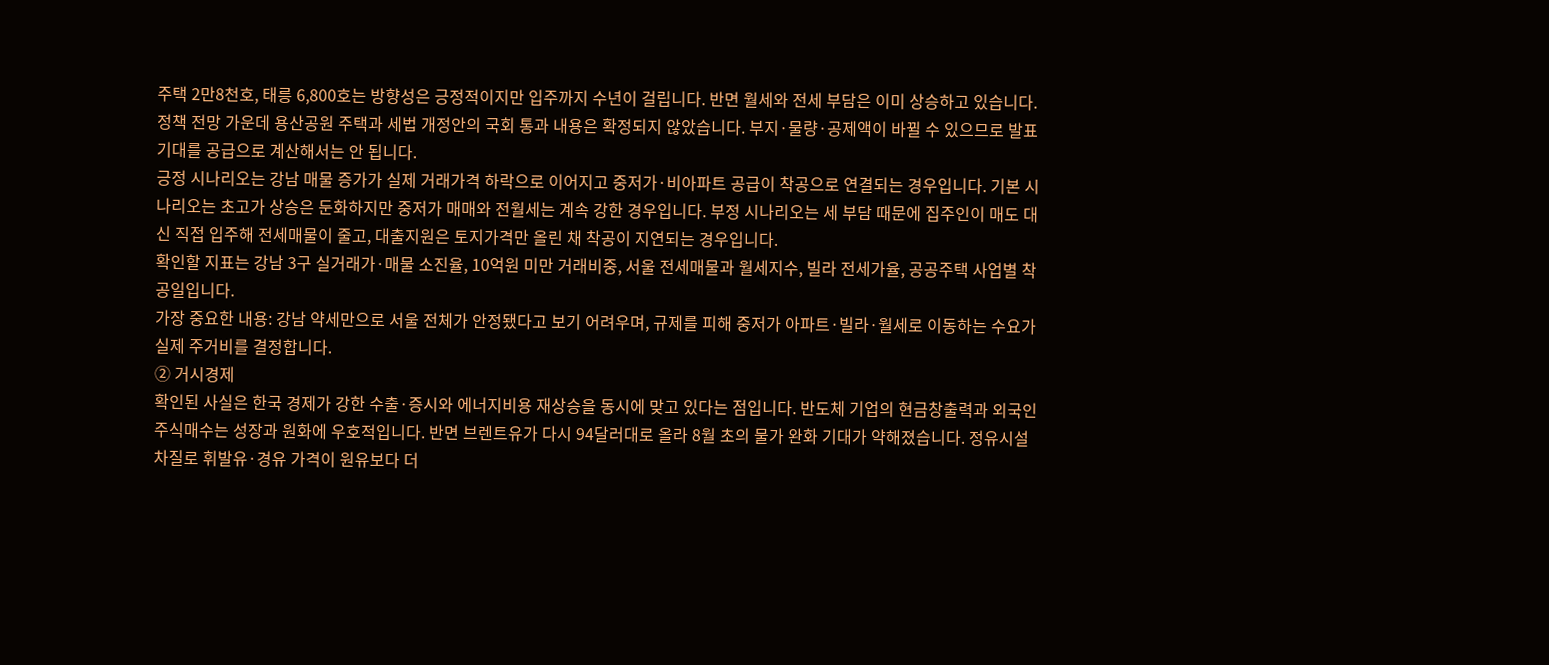주택 2만8천호, 태릉 6,800호는 방향성은 긍정적이지만 입주까지 수년이 걸립니다. 반면 월세와 전세 부담은 이미 상승하고 있습니다.
정책 전망 가운데 용산공원 주택과 세법 개정안의 국회 통과 내용은 확정되지 않았습니다. 부지·물량·공제액이 바뀔 수 있으므로 발표 기대를 공급으로 계산해서는 안 됩니다.
긍정 시나리오는 강남 매물 증가가 실제 거래가격 하락으로 이어지고 중저가·비아파트 공급이 착공으로 연결되는 경우입니다. 기본 시나리오는 초고가 상승은 둔화하지만 중저가 매매와 전월세는 계속 강한 경우입니다. 부정 시나리오는 세 부담 때문에 집주인이 매도 대신 직접 입주해 전세매물이 줄고, 대출지원은 토지가격만 올린 채 착공이 지연되는 경우입니다.
확인할 지표는 강남 3구 실거래가·매물 소진율, 10억원 미만 거래비중, 서울 전세매물과 월세지수, 빌라 전세가율, 공공주택 사업별 착공일입니다.
가장 중요한 내용: 강남 약세만으로 서울 전체가 안정됐다고 보기 어려우며, 규제를 피해 중저가 아파트·빌라·월세로 이동하는 수요가 실제 주거비를 결정합니다.
② 거시경제
확인된 사실은 한국 경제가 강한 수출·증시와 에너지비용 재상승을 동시에 맞고 있다는 점입니다. 반도체 기업의 현금창출력과 외국인 주식매수는 성장과 원화에 우호적입니다. 반면 브렌트유가 다시 94달러대로 올라 8월 초의 물가 완화 기대가 약해졌습니다. 정유시설 차질로 휘발유·경유 가격이 원유보다 더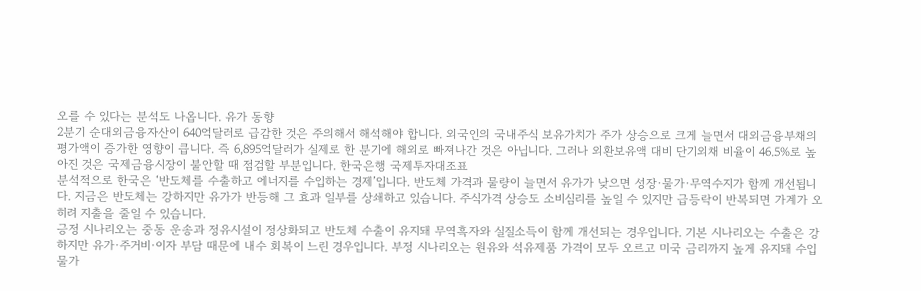오를 수 있다는 분석도 나옵니다. 유가 동향
2분기 순대외금융자산이 640억달러로 급감한 것은 주의해서 해석해야 합니다. 외국인의 국내주식 보유가치가 주가 상승으로 크게 늘면서 대외금융부채의 평가액이 증가한 영향이 큽니다. 즉 6,895억달러가 실제로 한 분기에 해외로 빠져나간 것은 아닙니다. 그러나 외환보유액 대비 단기외채 비율이 46.5%로 높아진 것은 국제금융시장이 불안할 때 점검할 부분입니다. 한국은행 국제투자대조표
분석적으로 한국은 ‘반도체를 수출하고 에너지를 수입하는 경제’입니다. 반도체 가격과 물량이 늘면서 유가가 낮으면 성장·물가·무역수지가 함께 개선됩니다. 지금은 반도체는 강하지만 유가가 반등해 그 효과 일부를 상쇄하고 있습니다. 주식가격 상승도 소비심리를 높일 수 있지만 급등락이 반복되면 가계가 오히려 지출을 줄일 수 있습니다.
긍정 시나리오는 중동 운송과 정유시설이 정상화되고 반도체 수출이 유지돼 무역흑자와 실질소득이 함께 개선되는 경우입니다. 기본 시나리오는 수출은 강하지만 유가·주거비·이자 부담 때문에 내수 회복이 느린 경우입니다. 부정 시나리오는 원유와 석유제품 가격이 모두 오르고 미국 금리까지 높게 유지돼 수입물가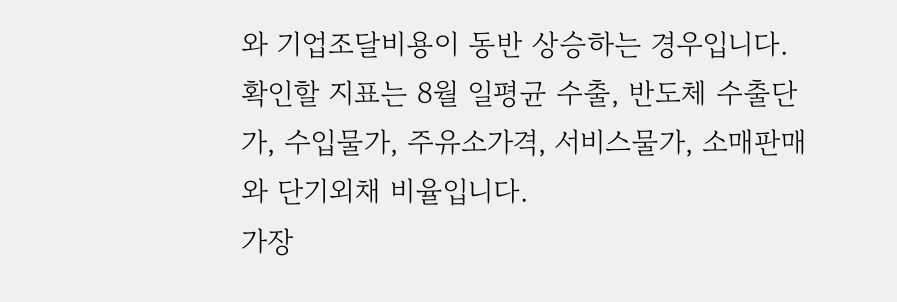와 기업조달비용이 동반 상승하는 경우입니다.
확인할 지표는 8월 일평균 수출, 반도체 수출단가, 수입물가, 주유소가격, 서비스물가, 소매판매와 단기외채 비율입니다.
가장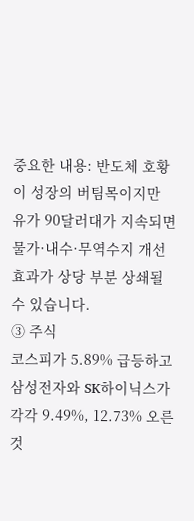중요한 내용: 반도체 호황이 성장의 버팀목이지만 유가 90달러대가 지속되면 물가·내수·무역수지 개선효과가 상당 부분 상쇄될 수 있습니다.
③ 주식
코스피가 5.89% 급등하고 삼성전자와 SK하이닉스가 각각 9.49%, 12.73% 오른 것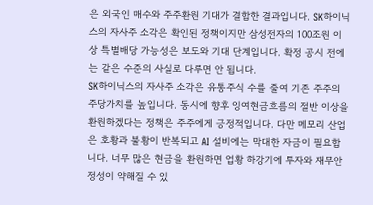은 외국인 매수와 주주환원 기대가 결합한 결과입니다. SK하이닉스의 자사주 소각은 확인된 정책이지만 삼성전자의 100조원 이상 특별배당 가능성은 보도와 기대 단계입니다. 확정 공시 전에는 같은 수준의 사실로 다루면 안 됩니다.
SK하이닉스의 자사주 소각은 유통주식 수를 줄여 기존 주주의 주당가치를 높입니다. 동시에 향후 잉여현금흐름의 절반 이상을 환원하겠다는 정책은 주주에게 긍정적입니다. 다만 메모리 산업은 호황과 불황이 반복되고 AI 설비에는 막대한 자금이 필요합니다. 너무 많은 현금을 환원하면 업황 하강기에 투자와 재무안정성이 약해질 수 있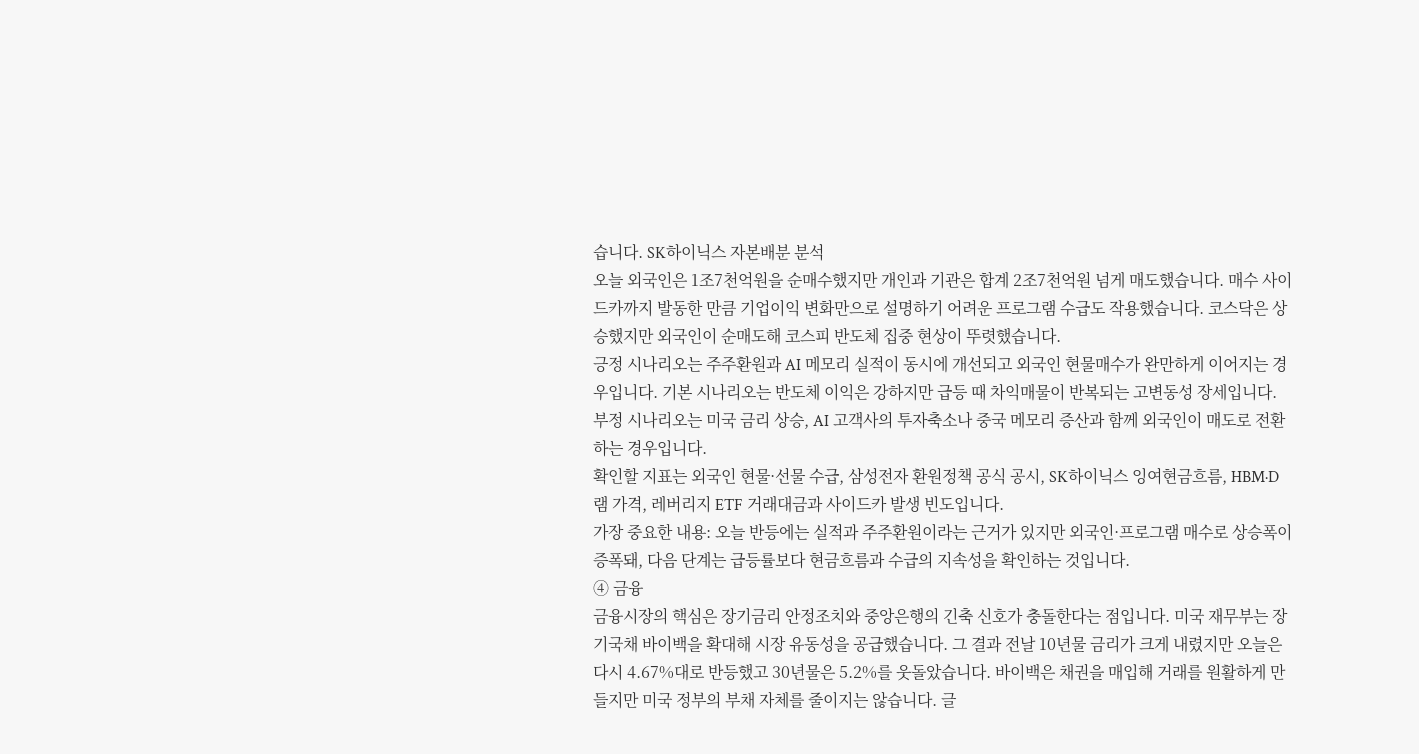습니다. SK하이닉스 자본배분 분석
오늘 외국인은 1조7천억원을 순매수했지만 개인과 기관은 합계 2조7천억원 넘게 매도했습니다. 매수 사이드카까지 발동한 만큼 기업이익 변화만으로 설명하기 어려운 프로그램 수급도 작용했습니다. 코스닥은 상승했지만 외국인이 순매도해 코스피 반도체 집중 현상이 뚜렷했습니다.
긍정 시나리오는 주주환원과 AI 메모리 실적이 동시에 개선되고 외국인 현물매수가 완만하게 이어지는 경우입니다. 기본 시나리오는 반도체 이익은 강하지만 급등 때 차익매물이 반복되는 고변동성 장세입니다. 부정 시나리오는 미국 금리 상승, AI 고객사의 투자축소나 중국 메모리 증산과 함께 외국인이 매도로 전환하는 경우입니다.
확인할 지표는 외국인 현물·선물 수급, 삼성전자 환원정책 공식 공시, SK하이닉스 잉여현금흐름, HBM·D램 가격, 레버리지 ETF 거래대금과 사이드카 발생 빈도입니다.
가장 중요한 내용: 오늘 반등에는 실적과 주주환원이라는 근거가 있지만 외국인·프로그램 매수로 상승폭이 증폭돼, 다음 단계는 급등률보다 현금흐름과 수급의 지속성을 확인하는 것입니다.
④ 금융
금융시장의 핵심은 장기금리 안정조치와 중앙은행의 긴축 신호가 충돌한다는 점입니다. 미국 재무부는 장기국채 바이백을 확대해 시장 유동성을 공급했습니다. 그 결과 전날 10년물 금리가 크게 내렸지만 오늘은 다시 4.67%대로 반등했고 30년물은 5.2%를 웃돌았습니다. 바이백은 채권을 매입해 거래를 원활하게 만들지만 미국 정부의 부채 자체를 줄이지는 않습니다. 글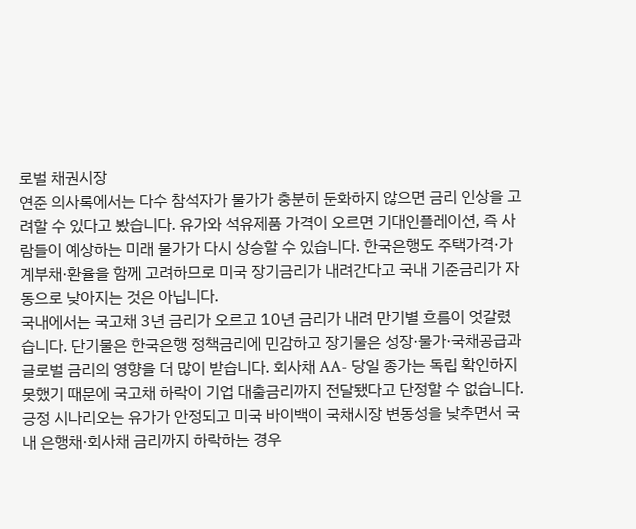로벌 채권시장
연준 의사록에서는 다수 참석자가 물가가 충분히 둔화하지 않으면 금리 인상을 고려할 수 있다고 봤습니다. 유가와 석유제품 가격이 오르면 기대인플레이션, 즉 사람들이 예상하는 미래 물가가 다시 상승할 수 있습니다. 한국은행도 주택가격·가계부채·환율을 함께 고려하므로 미국 장기금리가 내려간다고 국내 기준금리가 자동으로 낮아지는 것은 아닙니다.
국내에서는 국고채 3년 금리가 오르고 10년 금리가 내려 만기별 흐름이 엇갈렸습니다. 단기물은 한국은행 정책금리에 민감하고 장기물은 성장·물가·국채공급과 글로벌 금리의 영향을 더 많이 받습니다. 회사채 AA- 당일 종가는 독립 확인하지 못했기 때문에 국고채 하락이 기업 대출금리까지 전달됐다고 단정할 수 없습니다.
긍정 시나리오는 유가가 안정되고 미국 바이백이 국채시장 변동성을 낮추면서 국내 은행채·회사채 금리까지 하락하는 경우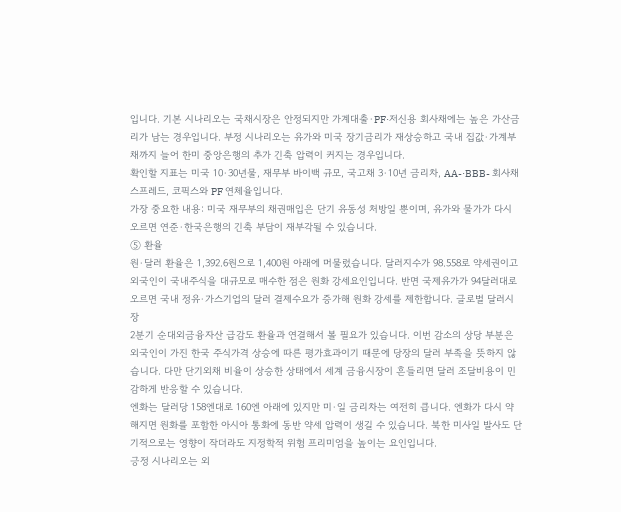입니다. 기본 시나리오는 국채시장은 안정되지만 가계대출·PF·저신용 회사채에는 높은 가산금리가 남는 경우입니다. 부정 시나리오는 유가와 미국 장기금리가 재상승하고 국내 집값·가계부채까지 늘어 한미 중앙은행의 추가 긴축 압력이 커지는 경우입니다.
확인할 지표는 미국 10·30년물, 재무부 바이백 규모, 국고채 3·10년 금리차, AA-·BBB- 회사채 스프레드, 코픽스와 PF 연체율입니다.
가장 중요한 내용: 미국 재무부의 채권매입은 단기 유동성 처방일 뿐이며, 유가와 물가가 다시 오르면 연준·한국은행의 긴축 부담이 재부각될 수 있습니다.
⑤ 환율
원·달러 환율은 1,392.6원으로 1,400원 아래에 머물렀습니다. 달러지수가 98.558로 약세권이고 외국인이 국내주식을 대규모로 매수한 점은 원화 강세요인입니다. 반면 국제유가가 94달러대로 오르면 국내 정유·가스기업의 달러 결제수요가 증가해 원화 강세를 제한합니다. 글로벌 달러시장
2분기 순대외금융자산 급감도 환율과 연결해서 볼 필요가 있습니다. 이번 감소의 상당 부분은 외국인이 가진 한국 주식가격 상승에 따른 평가효과이기 때문에 당장의 달러 부족을 뜻하지 않습니다. 다만 단기외채 비율이 상승한 상태에서 세계 금융시장이 흔들리면 달러 조달비용이 민감하게 반응할 수 있습니다.
엔화는 달러당 158엔대로 160엔 아래에 있지만 미·일 금리차는 여전히 큽니다. 엔화가 다시 약해지면 원화를 포함한 아시아 통화에 동반 약세 압력이 생길 수 있습니다. 북한 미사일 발사도 단기적으로는 영향이 작더라도 지정학적 위험 프리미엄을 높이는 요인입니다.
긍정 시나리오는 외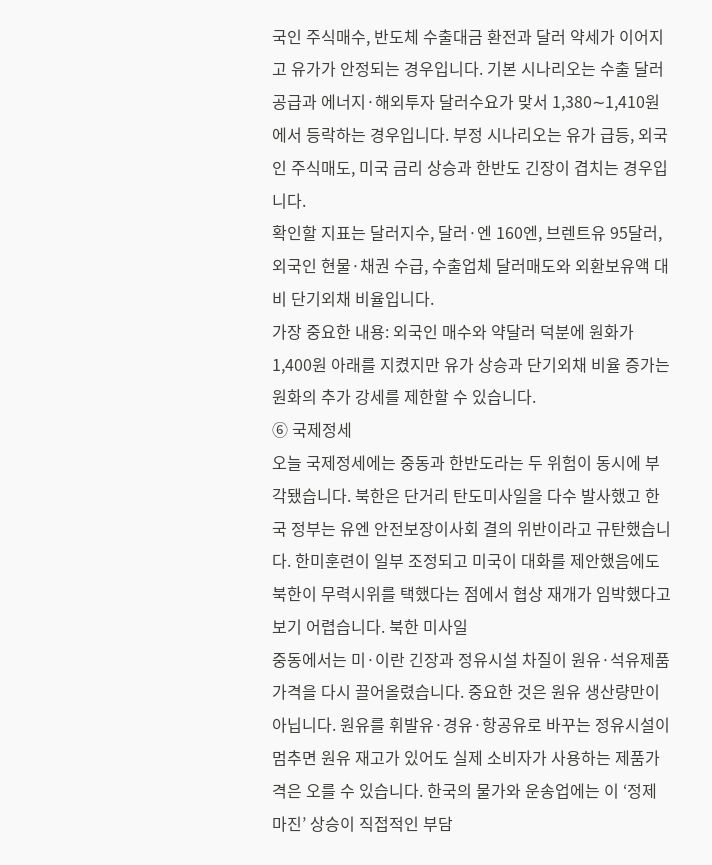국인 주식매수, 반도체 수출대금 환전과 달러 약세가 이어지고 유가가 안정되는 경우입니다. 기본 시나리오는 수출 달러공급과 에너지·해외투자 달러수요가 맞서 1,380∼1,410원에서 등락하는 경우입니다. 부정 시나리오는 유가 급등, 외국인 주식매도, 미국 금리 상승과 한반도 긴장이 겹치는 경우입니다.
확인할 지표는 달러지수, 달러·엔 160엔, 브렌트유 95달러, 외국인 현물·채권 수급, 수출업체 달러매도와 외환보유액 대비 단기외채 비율입니다.
가장 중요한 내용: 외국인 매수와 약달러 덕분에 원화가 1,400원 아래를 지켰지만 유가 상승과 단기외채 비율 증가는 원화의 추가 강세를 제한할 수 있습니다.
⑥ 국제정세
오늘 국제정세에는 중동과 한반도라는 두 위험이 동시에 부각됐습니다. 북한은 단거리 탄도미사일을 다수 발사했고 한국 정부는 유엔 안전보장이사회 결의 위반이라고 규탄했습니다. 한미훈련이 일부 조정되고 미국이 대화를 제안했음에도 북한이 무력시위를 택했다는 점에서 협상 재개가 임박했다고 보기 어렵습니다. 북한 미사일
중동에서는 미·이란 긴장과 정유시설 차질이 원유·석유제품 가격을 다시 끌어올렸습니다. 중요한 것은 원유 생산량만이 아닙니다. 원유를 휘발유·경유·항공유로 바꾸는 정유시설이 멈추면 원유 재고가 있어도 실제 소비자가 사용하는 제품가격은 오를 수 있습니다. 한국의 물가와 운송업에는 이 ‘정제마진’ 상승이 직접적인 부담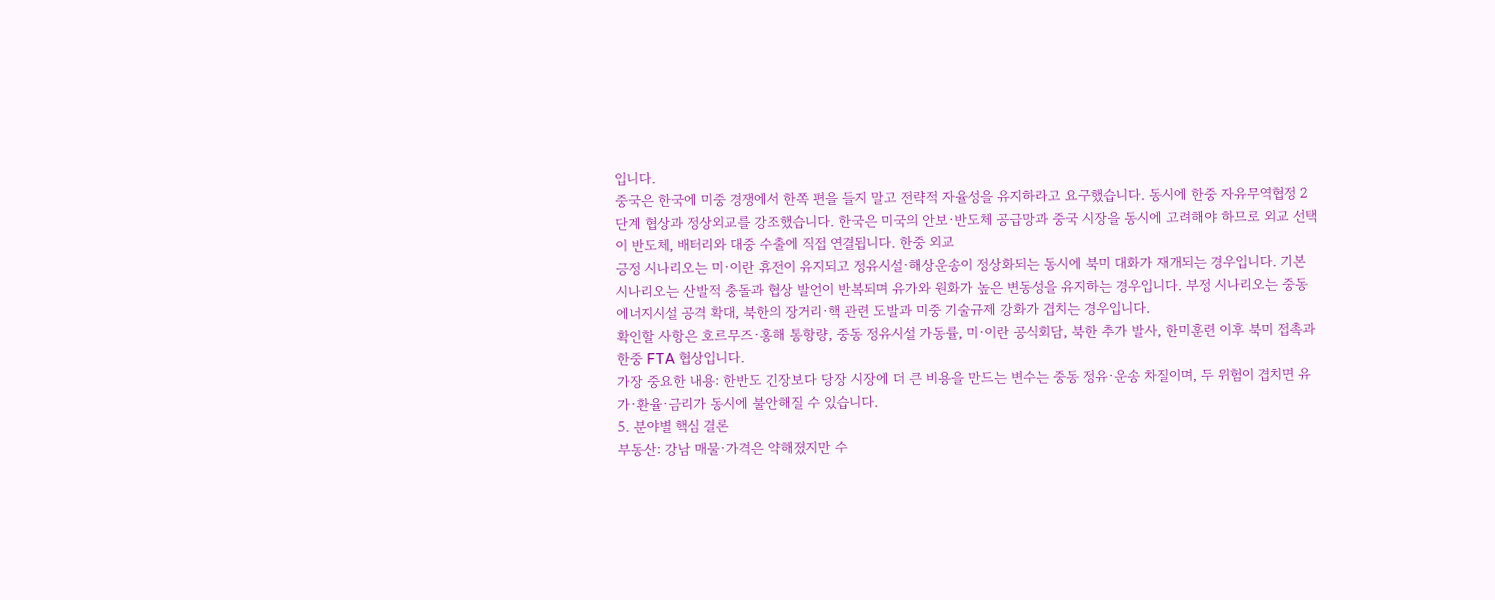입니다.
중국은 한국에 미중 경쟁에서 한쪽 편을 들지 말고 전략적 자율성을 유지하라고 요구했습니다. 동시에 한중 자유무역협정 2단계 협상과 정상외교를 강조했습니다. 한국은 미국의 안보·반도체 공급망과 중국 시장을 동시에 고려해야 하므로 외교 선택이 반도체, 배터리와 대중 수출에 직접 연결됩니다. 한중 외교
긍정 시나리오는 미·이란 휴전이 유지되고 정유시설·해상운송이 정상화되는 동시에 북미 대화가 재개되는 경우입니다. 기본 시나리오는 산발적 충돌과 협상 발언이 반복되며 유가와 원화가 높은 변동성을 유지하는 경우입니다. 부정 시나리오는 중동 에너지시설 공격 확대, 북한의 장거리·핵 관련 도발과 미중 기술규제 강화가 겹치는 경우입니다.
확인할 사항은 호르무즈·홍해 통항량, 중동 정유시설 가동률, 미·이란 공식회담, 북한 추가 발사, 한미훈련 이후 북미 접촉과 한중 FTA 협상입니다.
가장 중요한 내용: 한반도 긴장보다 당장 시장에 더 큰 비용을 만드는 변수는 중동 정유·운송 차질이며, 두 위험이 겹치면 유가·환율·금리가 동시에 불안해질 수 있습니다.
5. 분야별 핵심 결론
부동산: 강남 매물·가격은 약해졌지만 수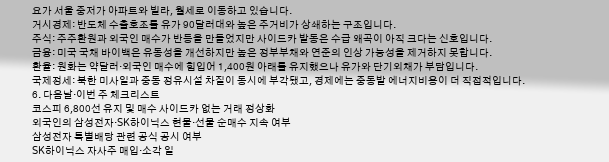요가 서울 중저가 아파트와 빌라, 월세로 이동하고 있습니다.
거시경제: 반도체 수출호조를 유가 90달러대와 높은 주거비가 상쇄하는 구조입니다.
주식: 주주환원과 외국인 매수가 반등을 만들었지만 사이드카 발동은 수급 왜곡이 아직 크다는 신호입니다.
금융: 미국 국채 바이백은 유동성을 개선하지만 높은 정부부채와 연준의 인상 가능성을 제거하지 못합니다.
환율: 원화는 약달러·외국인 매수에 힘입어 1,400원 아래를 유지했으나 유가와 단기외채가 부담입니다.
국제정세: 북한 미사일과 중동 정유시설 차질이 동시에 부각됐고, 경제에는 중동발 에너지비용이 더 직접적입니다.
6. 다음날·이번 주 체크리스트
코스피 6,800선 유지 및 매수 사이드카 없는 거래 정상화
외국인의 삼성전자·SK하이닉스 현물·선물 순매수 지속 여부
삼성전자 특별배당 관련 공식 공시 여부
SK하이닉스 자사주 매입·소각 일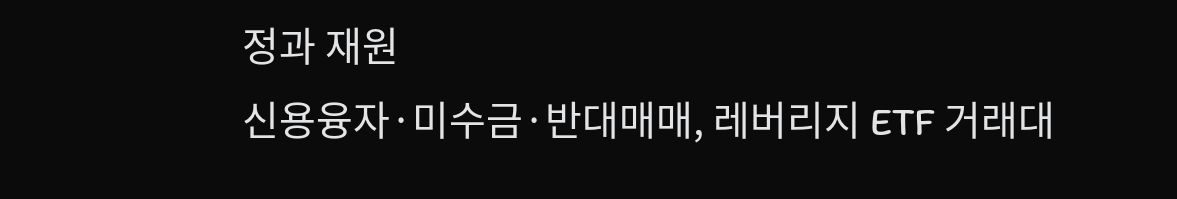정과 재원
신용융자·미수금·반대매매, 레버리지 ETF 거래대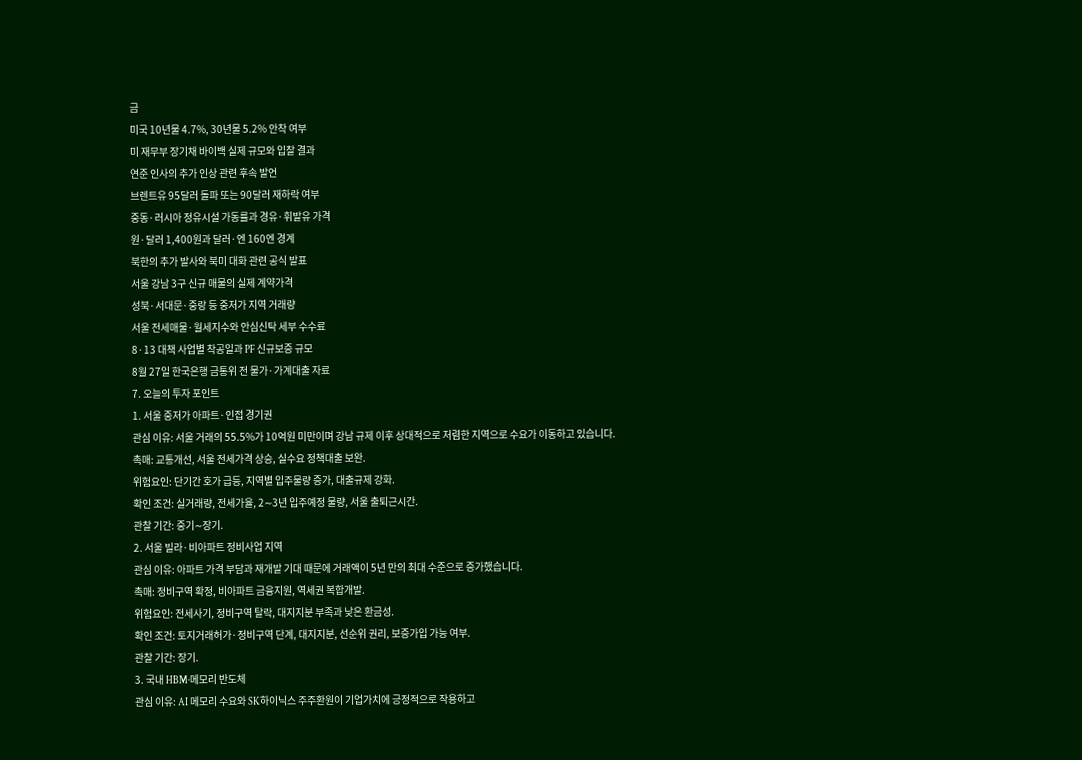금
미국 10년물 4.7%, 30년물 5.2% 안착 여부
미 재무부 장기채 바이백 실제 규모와 입찰 결과
연준 인사의 추가 인상 관련 후속 발언
브렌트유 95달러 돌파 또는 90달러 재하락 여부
중동·러시아 정유시설 가동률과 경유·휘발유 가격
원·달러 1,400원과 달러·엔 160엔 경계
북한의 추가 발사와 북미 대화 관련 공식 발표
서울 강남 3구 신규 매물의 실제 계약가격
성북·서대문·중랑 등 중저가 지역 거래량
서울 전세매물·월세지수와 안심신탁 세부 수수료
8·13 대책 사업별 착공일과 PF 신규보증 규모
8월 27일 한국은행 금통위 전 물가·가계대출 자료
7. 오늘의 투자 포인트
1. 서울 중저가 아파트·인접 경기권
관심 이유: 서울 거래의 55.5%가 10억원 미만이며 강남 규제 이후 상대적으로 저렴한 지역으로 수요가 이동하고 있습니다.
촉매: 교통개선, 서울 전세가격 상승, 실수요 정책대출 보완.
위험요인: 단기간 호가 급등, 지역별 입주물량 증가, 대출규제 강화.
확인 조건: 실거래량, 전세가율, 2∼3년 입주예정 물량, 서울 출퇴근시간.
관찰 기간: 중기∼장기.
2. 서울 빌라·비아파트 정비사업 지역
관심 이유: 아파트 가격 부담과 재개발 기대 때문에 거래액이 5년 만의 최대 수준으로 증가했습니다.
촉매: 정비구역 확정, 비아파트 금융지원, 역세권 복합개발.
위험요인: 전세사기, 정비구역 탈락, 대지지분 부족과 낮은 환금성.
확인 조건: 토지거래허가·정비구역 단계, 대지지분, 선순위 권리, 보증가입 가능 여부.
관찰 기간: 장기.
3. 국내 HBM·메모리 반도체
관심 이유: AI 메모리 수요와 SK하이닉스 주주환원이 기업가치에 긍정적으로 작용하고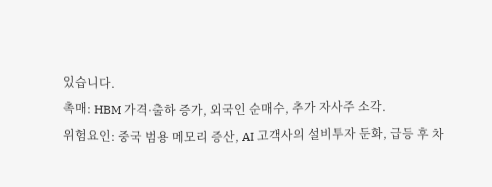있습니다.
촉매: HBM 가격·출하 증가, 외국인 순매수, 추가 자사주 소각.
위험요인: 중국 범용 메모리 증산, AI 고객사의 설비투자 둔화, 급등 후 차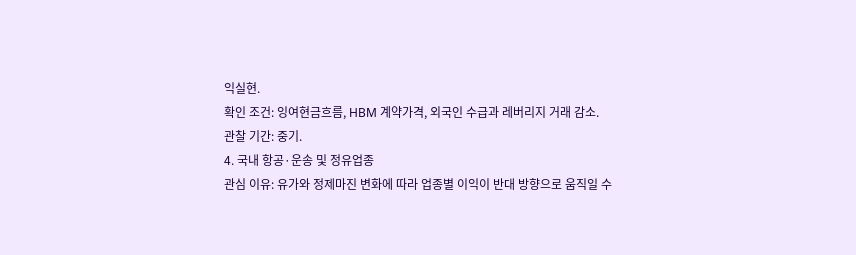익실현.
확인 조건: 잉여현금흐름, HBM 계약가격, 외국인 수급과 레버리지 거래 감소.
관찰 기간: 중기.
4. 국내 항공·운송 및 정유업종
관심 이유: 유가와 정제마진 변화에 따라 업종별 이익이 반대 방향으로 움직일 수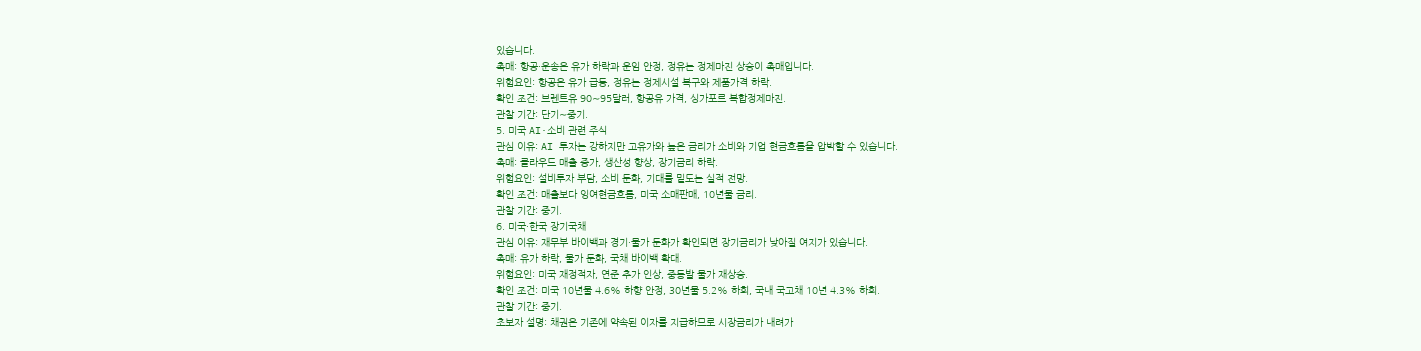있습니다.
촉매: 항공·운송은 유가 하락과 운임 안정, 정유는 정제마진 상승이 촉매입니다.
위험요인: 항공은 유가 급등, 정유는 정제시설 복구와 제품가격 하락.
확인 조건: 브렌트유 90∼95달러, 항공유 가격, 싱가포르 복합정제마진.
관찰 기간: 단기∼중기.
5. 미국 AI·소비 관련 주식
관심 이유: AI 투자는 강하지만 고유가와 높은 금리가 소비와 기업 현금흐름을 압박할 수 있습니다.
촉매: 클라우드 매출 증가, 생산성 향상, 장기금리 하락.
위험요인: 설비투자 부담, 소비 둔화, 기대를 밑도는 실적 전망.
확인 조건: 매출보다 잉여현금흐름, 미국 소매판매, 10년물 금리.
관찰 기간: 중기.
6. 미국·한국 장기국채
관심 이유: 재무부 바이백과 경기·물가 둔화가 확인되면 장기금리가 낮아질 여지가 있습니다.
촉매: 유가 하락, 물가 둔화, 국채 바이백 확대.
위험요인: 미국 재정적자, 연준 추가 인상, 중동발 물가 재상승.
확인 조건: 미국 10년물 4.6% 하향 안정, 30년물 5.2% 하회, 국내 국고채 10년 4.3% 하회.
관찰 기간: 중기.
초보자 설명: 채권은 기존에 약속된 이자를 지급하므로 시장금리가 내려가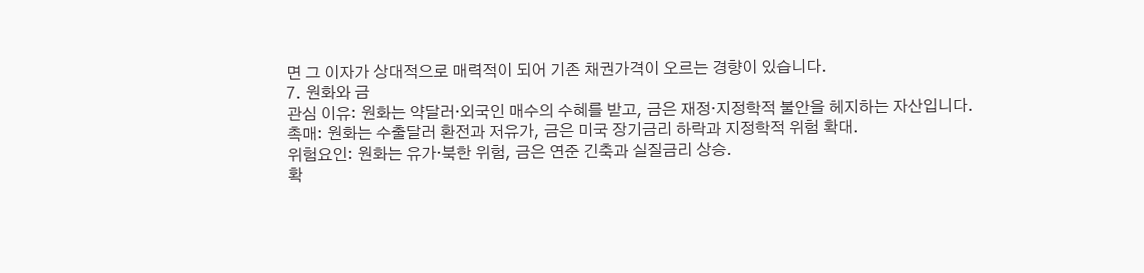면 그 이자가 상대적으로 매력적이 되어 기존 채권가격이 오르는 경향이 있습니다.
7. 원화와 금
관심 이유: 원화는 약달러·외국인 매수의 수혜를 받고, 금은 재정·지정학적 불안을 헤지하는 자산입니다.
촉매: 원화는 수출달러 환전과 저유가, 금은 미국 장기금리 하락과 지정학적 위험 확대.
위험요인: 원화는 유가·북한 위험, 금은 연준 긴축과 실질금리 상승.
확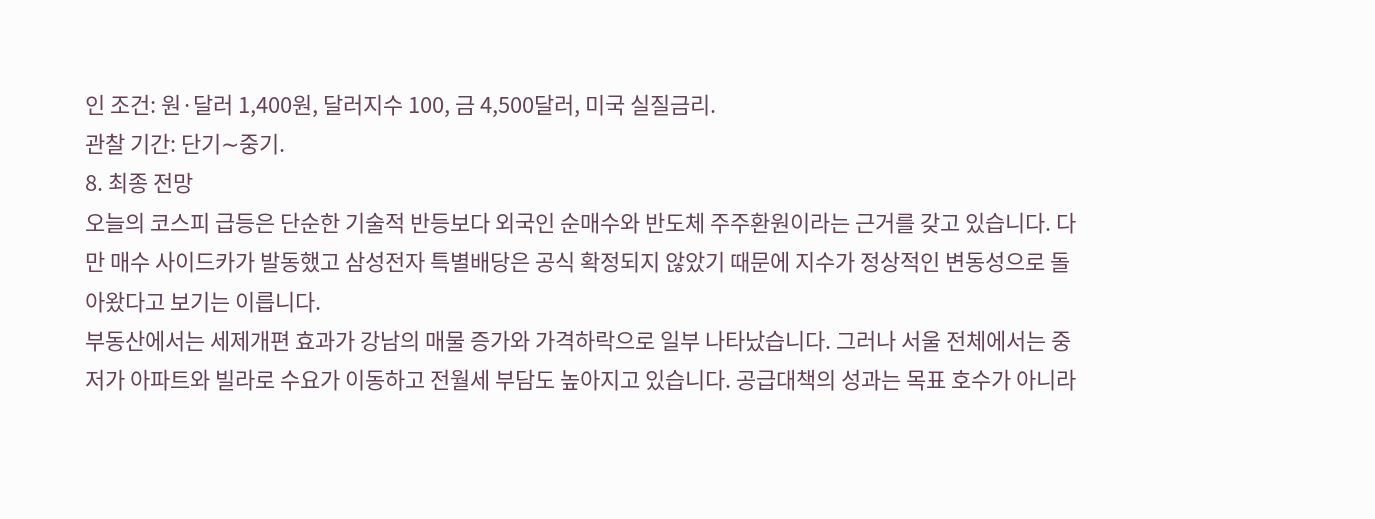인 조건: 원·달러 1,400원, 달러지수 100, 금 4,500달러, 미국 실질금리.
관찰 기간: 단기∼중기.
8. 최종 전망
오늘의 코스피 급등은 단순한 기술적 반등보다 외국인 순매수와 반도체 주주환원이라는 근거를 갖고 있습니다. 다만 매수 사이드카가 발동했고 삼성전자 특별배당은 공식 확정되지 않았기 때문에 지수가 정상적인 변동성으로 돌아왔다고 보기는 이릅니다.
부동산에서는 세제개편 효과가 강남의 매물 증가와 가격하락으로 일부 나타났습니다. 그러나 서울 전체에서는 중저가 아파트와 빌라로 수요가 이동하고 전월세 부담도 높아지고 있습니다. 공급대책의 성과는 목표 호수가 아니라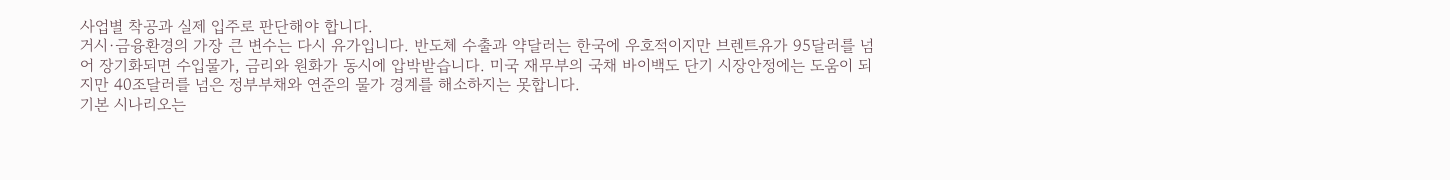사업별 착공과 실제 입주로 판단해야 합니다.
거시·금융환경의 가장 큰 변수는 다시 유가입니다. 반도체 수출과 약달러는 한국에 우호적이지만 브렌트유가 95달러를 넘어 장기화되면 수입물가, 금리와 원화가 동시에 압박받습니다. 미국 재무부의 국채 바이백도 단기 시장안정에는 도움이 되지만 40조달러를 넘은 정부부채와 연준의 물가 경계를 해소하지는 못합니다.
기본 시나리오는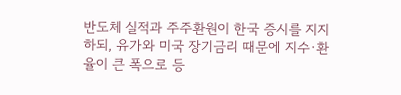반도체 실적과 주주환원이 한국 증시를 지지하되, 유가와 미국 장기금리 때문에 지수·환율이 큰 폭으로 등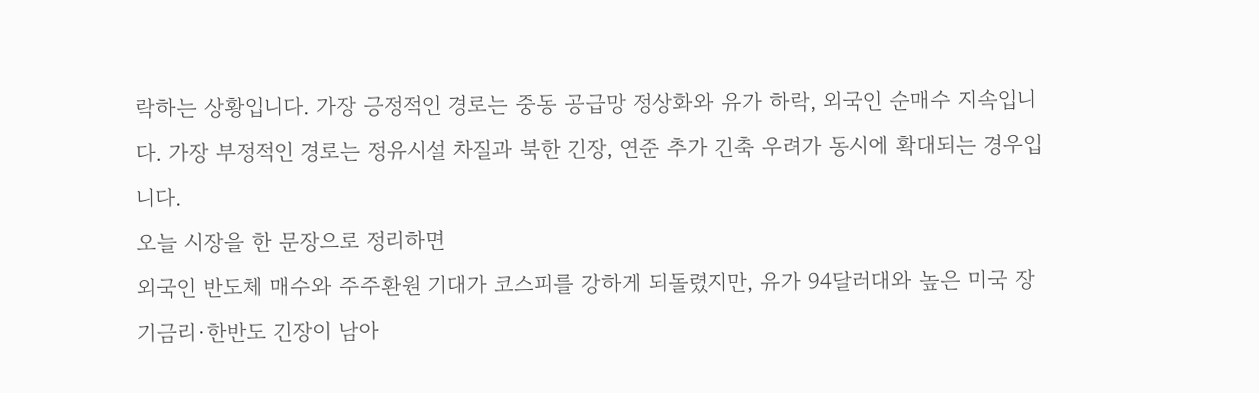락하는 상황입니다. 가장 긍정적인 경로는 중동 공급망 정상화와 유가 하락, 외국인 순매수 지속입니다. 가장 부정적인 경로는 정유시설 차질과 북한 긴장, 연준 추가 긴축 우려가 동시에 확대되는 경우입니다.
오늘 시장을 한 문장으로 정리하면
외국인 반도체 매수와 주주환원 기대가 코스피를 강하게 되돌렸지만, 유가 94달러대와 높은 미국 장기금리·한반도 긴장이 남아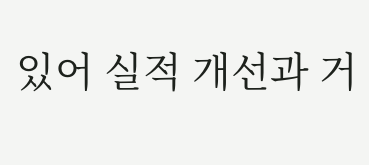있어 실적 개선과 거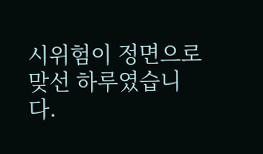시위험이 정면으로 맞선 하루였습니다.